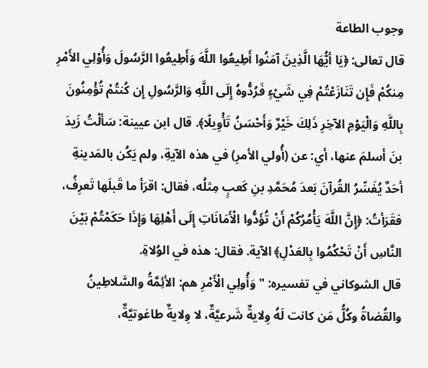وجوب الطاعة
قال تعالى: ﴿يَا أيُّهَا الَّذِينَ آمَنُوا أَطِيعُوا اللَّهَ وَأَطِيعُوا الرَّسُولَ وَأُوْلِي الأَمْرِ مِنكُمْ فَإِن تَنَازَعْتُمْ فِي شَيْءٍ فَرُدُّوهُ إِلَى اللَّهِ وَالرَّسُولِ إِن كُنتُمْ تُؤْمِنُونَ بِاللَّهِ وَالْيَوْمِ الآخِرِ ذَلِكَ خَيْرٌ وَأَحْسَنُ تَأْوِيلًا﴾. قال ابن عيينة: سَألْتُ زَيدَ بنَ أسلمَ عنها، أي: عن (أُولي الأمرِ) في هذه الآيةِ، ولم يَكُن بالمَدينةِ أحَدٌ يُفَسِّرُ القُرآنَ بَعدَ مُحَمَّدِ بنِ كَعبٍ مِثلُه، فقال: اقرَأ ما قَبلَها تَعرِفُ، فقَرَأتُ: ﴿إِنَّ اللَّهَ يَأْمُرُكُمْ أَنْ تُؤَدُّوا الْأَمَانَاتِ إِلَى أَهْلِهَا وَإِذَا حَكَمْتُمْ بَيْنَ النَّاسِ أَنْ تَحْكُمُوا بِالعَدْلِ﴾ الآية. فقال: هذه في الوُلاةِ.
قال الشوكاني في تفسيره: "وَأُولِي الْأَمْرِ هم: الأئِمَّةُ والسَّلاطِينُ والقُضاةُ وكُلُّ مَن كانت لَهُ وِلايةٌ شَرعيَّةٌ، لا وِلايةٌ طاغوتيَّةٌ،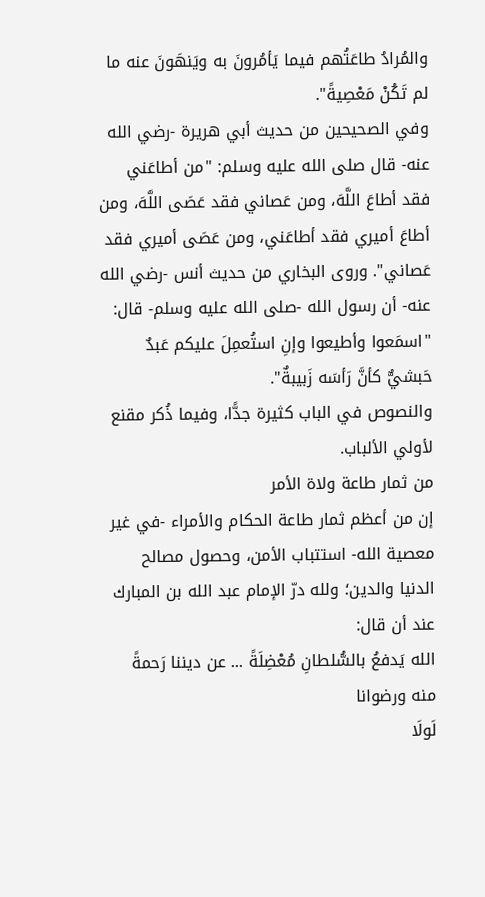والمُرادُ طاعَتُهم فيما يَأمُرونَ به ويَنهَونَ عنه ما لم تَكُنْ مَعْصِيةً".
وفي الصحيحين من حديث أبي هريرة -رضي الله عنه- قال صلى الله عليه وسلم: "من أطاعَني فقد أطاعَ اللَّهَ، ومن عَصاني فقد عَصَى اللَّهَ، ومن أطاعَ أميري فقد أطاعَني، ومن عَصَى أميري فقد عَصاني". وروى البخاري من حديث أنس -رضي الله عنه- أن رسول الله -صلى الله عليه وسلم- قال: "اسمَعوا وأطيعوا وإنِ استُعمِلَ عليكم عَبدٌ حَبشيٌّ كأنَّ رَأسَه زَبيبةٌ".
والنصوص في الباب كثيرة جدًّا، وفيما ذُكر مقنع لأولي الألباب.
من ثمار طاعة ولاة الأمر
إن من أعظم ثمار طاعة الحكام والأمراء -في غير معصية الله- استتباب الأمن، وحصول مصالح الدنيا والدين؛ ولله درّ الإمام عبد الله بن المبارك عند أن قال:
الله يَدفعُ بالسُّلطانِ مُعْضِلَةً ... عن ديننا رَحمةً منه ورضوانا
لَولَا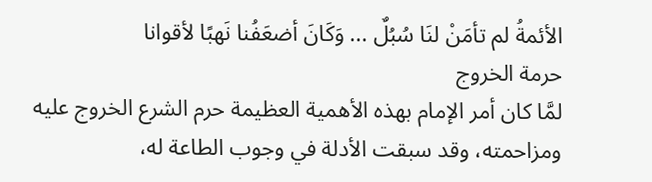الأئمةُ لم تأمَنْ لنَا سُبُلٌ ... وَكَانَ أضعَفُنا نَهبًا لأقوانا
حرمة الخروج
لمَّا كان أمر الإمام بهذه الأهمية العظيمة حرم الشرع الخروج عليه ومزاحمته، وقد سبقت الأدلة في وجوب الطاعة له،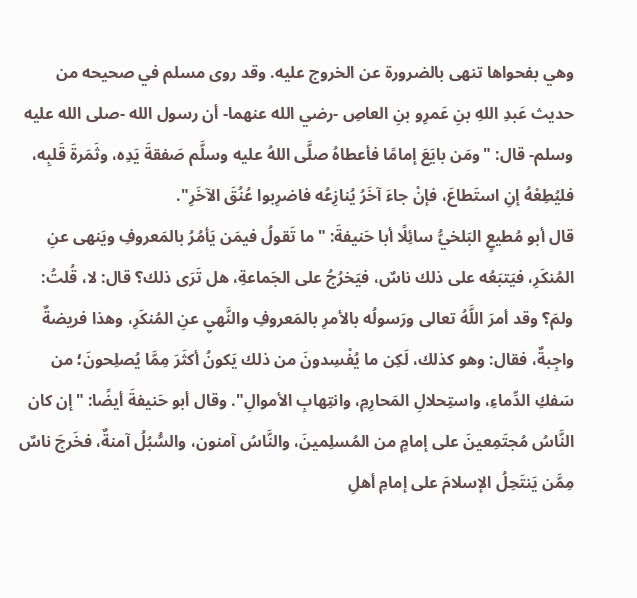وهي بفحواها تنهى بالضرورة عن الخروج عليه. وقد روى مسلم في صحيحه من حديث عَبدِ اللهِ بنِ عَمرِو بنِ العاصِ -رضي الله عنهما- أن رسول الله -صلى الله عليه وسلم- قال: "ومَن بايَعَ إمامًا فأعطاهُ صلَّى اللهُ عليه وسلَّم صَفقةَ يَدِه، وثَمَرةَ قَلبِه، فليُطِعْهُ إنِ استَطاعَ، فإنْ جاءَ آخَرُ يُنازِعُه فاضرِبوا عُنُقَ الآخَرِ".
قال أبو مُطيعٍ البَلخيُّ سائِلًا أبا حَنيفةَ: "ما تَقولُ فيمَن يَأمُرُ بالمَعروفِ ويَنهى عنِ المُنكَرِ، فيَتبَعُه على ذلك ناسٌ، فيَخرُجُ على الجَماعةِ، هل تَرَى ذلك؟ قال: لا، قُلتُ: ولمَ؟ وقد أمرَ اللَّهُ تعالى ورَسولُه بالأمرِ بالمَعروفِ والنَّهيِ عنِ المُنكَرِ، وهذا فريضةٌ واجِبةٌ، فقال: وهو كذلك، لَكِن ما يُفْسِدونَ من ذلك يَكونُ أكثَرَ مِمَّا يُصلِحونَ؛ من سَفكِ الدِّماءِ، واستِحلالِ المَحارِمِ، وانتِهابِ الأموالِ". وقال أبو حَنيفةَ أيضًا: "إن كان النَّاسُ مُجتَمِعينَ على إمامٍ من المُسلِمينَ، والنَّاسُ آمنون، والسُّبُلُ آمنةٌ، فخَرجَ ناسٌ مِمَّن يَنتَحِلُ الإسلامَ على إمامِ أهلِ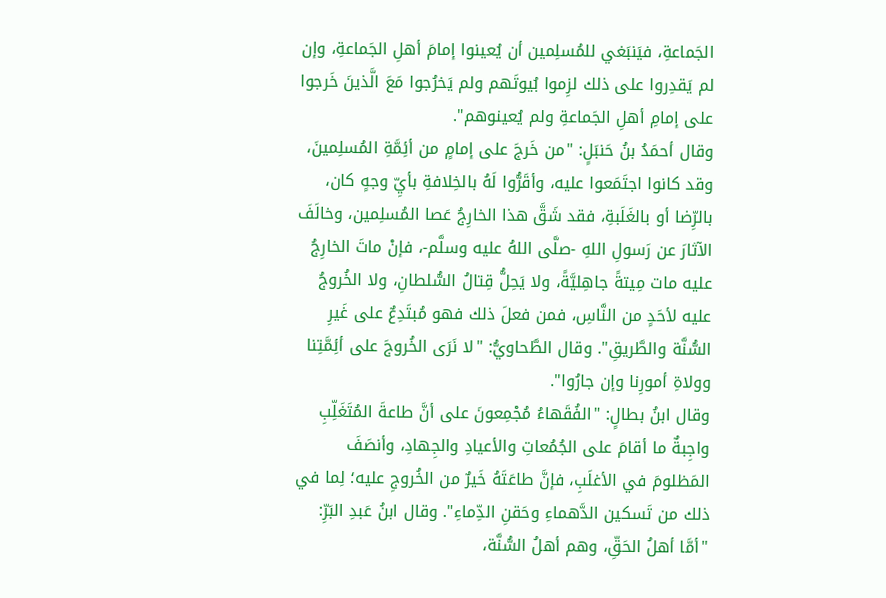الجَماعةِ، فيَنبَغي للمُسلِمين أن يُعينوا إمامَ أهلِ الجَماعةِ، وإن لم يَقدِروا على ذلك لزِموا بُيوتَهم ولم يَخرُجوا مَعَ الَّذينَ خَرجوا على إمامِ أهلِ الجَماعةِ ولم يُعينوهم".
وقال أحمَدُ بنُ حَنبَلٍ: "من خَرجَ على إمامٍ من أئِمَّةِ المُسلِمينَ، وقد كانوا اجتَمَعوا عليه، وأقَرُّوا لَهُ بالخِلافةِ بأيِّ وجهٍ كان، بالرِّضا أو بالغَلَبةِ، فقد شَقَّ هذا الخارِجُ عَصا المُسلِمين، وخالَفَ الآثارَ عن رَسولِ اللهِ -صلَّى اللهُ عليه وسلَّم-، فإنْ ماتَ الخارِجُ عليه مات مِيتةً جاهِليَّةً، ولا يَحِلُّ قِتالُ السُّلطانِ، ولا الخُروجُ عليه لأحَدٍ من النَّاسِ، فمن فعلَ ذلك فهو مُبتَدِعٌ على غَيرِ السُّنَّة والطَّريقِ". وقال الطَّحاويُّ: "لا نَرَى الخُروجَ على أئِمَّتِنا وولاةِ أمورِنا وإن جارُوا".
وقال ابنُ بطالٍ: "الفُقَهاءُ مُجْمِعونَ على أنَّ طاعةَ المُتَغَلِّبِ واجِبةٌ ما أقامَ على الجُمُعاتِ والأعيادِ والجِهادِ، وأنصَفَ المَظلومَ في الأغلَبِ، فإنَّ طاعَتَهُ خَيرٌ من الخُروجِ عليه؛ لِما في ذلك من تَسكين الدَّهماءِ وحَقنِ الدِّماءِ". وقال ابنُ عَبدِ البَرِّ: "أمَّا أهلُ الحَقِّ، وهم أهلُ السُّنَّة،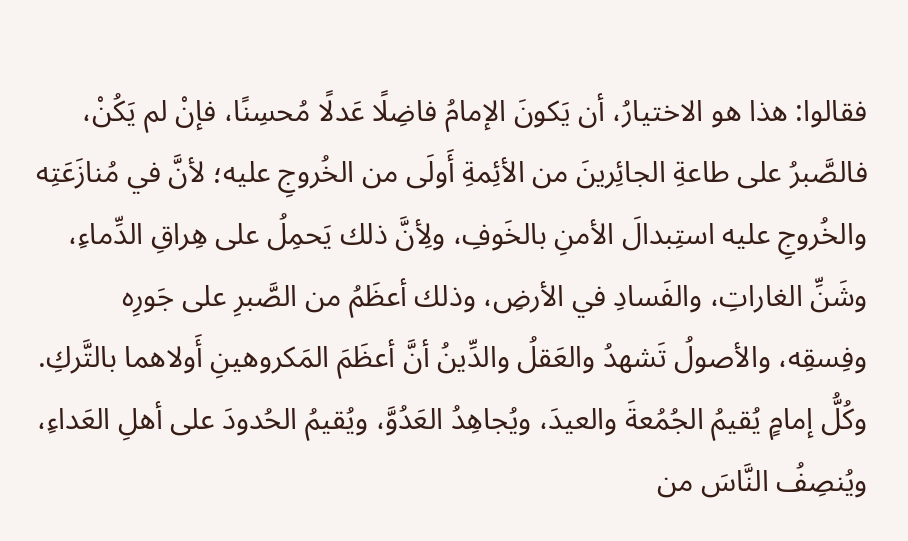فقالوا: هذا هو الاختيارُ، أن يَكونَ الإمامُ فاضِلًا عَدلًا مُحسِنًا، فإنْ لم يَكُنْ، فالصَّبرُ على طاعةِ الجائِرينَ من الأئِمةِ أَولَى من الخُروجِ عليه؛ لأنَّ في مُنازَعَتِه والخُروجِ عليه استِبدالَ الأمنِ بالخَوفِ، ولِأنَّ ذلك يَحمِلُ على هِراقِ الدِّماءِ، وشَنِّ الغاراتِ، والفَسادِ في الأرضِ، وذلك أعظَمُ من الصَّبرِ على جَورِه وفِسقِه، والأصولُ تَشهدُ والعَقلُ والدِّينُ أنَّ أعظَمَ المَكروهينِ أَولاهما بالتَّركِ. وكُلُّ إمامٍ يُقيمُ الجُمُعةَ والعيدَ، ويُجاهِدُ العَدُوَّ، ويُقيمُ الحُدودَ على أهلِ العَداءِ، ويُنصِفُ النَّاسَ من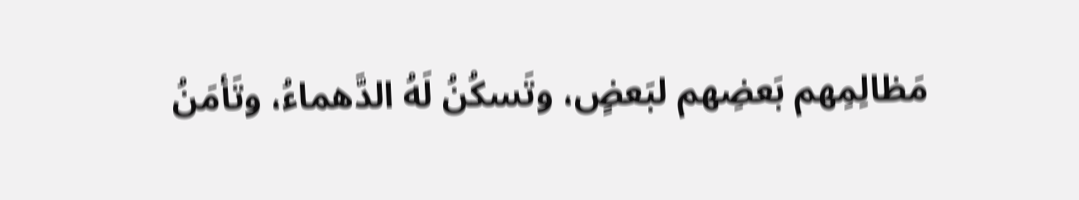مَظالِمِهم بَعضِهم لبَعضٍ، وتَسكُنُ لَهُ الدَّهماءُ، وتَأمَنُ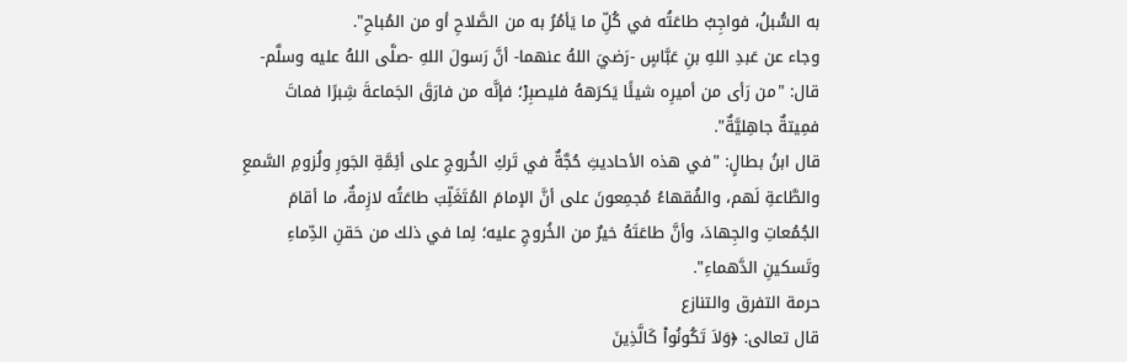به السُّبلُ، فواجِبٌ طاعَتُه في كُلِّ ما يَأمُرُ به من الصَّلاحِ أو من المُباحِ".
وجاء عن عَبدِ اللهِ بنِ عَبَّاسٍ -رَضيَ اللهُ عنهما- أنَّ رَسولَ اللهِ -صلَّى اللهُ عليه وسلَّم- قال: "من رَأى من أميرِه شيئًا يَكرَههُ فليصبِرْ؛ فإنَّه من فارَقَ الجَماعةَ شِبرًا فماتَ فمِيتةٌ جاهِليَّةٌ".
قال ابنُ بطالٍ: "في هذه الأحاديثِ حُجَّةٌ في تَركِ الخُروجِ على أئِمَّةِ الجَورِ ولُزومِ السَّمعِ والطَّاعةِ لَهم، والفُقهاءُ مُجمِعونَ على أنَّ الإمامَ المُتَغَلِّبَ طاعَتُه لازِمةٌ، ما أقامَ الجُمُعاتِ والجِهادَ، وأنَّ طاعَتَهُ خيرٌ من الخُروجِ عليه؛ لِما في ذلك من حَقنِ الدِّماءِ وتَسكينِ الدَّهماءِ".
حرمة التفرق والتنازع
قال تعالى: ﴿وَلاَ تَكُونُواْ كَالَّذِينَ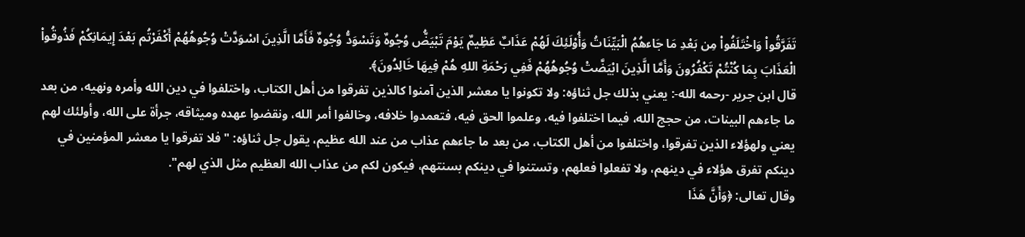تَفَرَّقُواْ وَاخْتَلَفُواْ مِن بَعْدِ مَا جَاءهُمُ الْبَيِّنَاتُ وَأُوْلَئِكَ لَهُمْ عَذَابٌ عَظِيمٌ يَوْمَ تَبْيَضُّ وُجُوهٌ وَتَسْوَدُّ وُجُوهٌ فَأَمَّا الَّذِينَ اسْوَدَّتْ وُجُوهُهُمْ أَكْفَرْتُم بَعْدَ إِيمَانِكُمْ فَذُوقُواْ الْعَذَابَ بِمَا كُنْتُمْ تَكْفُرُونَ وَأَمَّا الَّذِينَ ابْيَضَّتْ وُجُوهُهُمْ فَفِي رَحْمَةِ اللهِ هُمْ فِيهَا خَالِدُونَ﴾.
قال ابن جرير -رحمه الله-: يعني بذلك جل ثناؤه: ولا تكونوا يا معشر الذين آمنوا كالذين تفرقوا من أهل الكتاب، واختلفوا في دين الله وأمره ونهيه، من بعد ما جاءهم البينات، من حجج الله، فيما اختلفوا فيه، وعلموا الحق فيه، فتعمدوا خلافه، وخالفوا أمر الله، ونقضوا عهده وميثاقه، جرأة على الله، وأولئك لهم يعني ولهؤلاء الذين تفرقوا، واختلفوا من أهل الكتاب، من بعد ما جاءهم عذاب من عند الله عظيم، يقول جل ثناؤه: "فلا تفرقوا يا معشر المؤمنين في دينكم تفرق هؤلاء في دينهم، ولا تفعلوا فعلهم، وتستنوا في دينكم بسنتهم، فيكون لكم من عذاب الله العظيم مثل الذي لهم".
وقال تعالى: ﴿وَأَنَّ هَذَا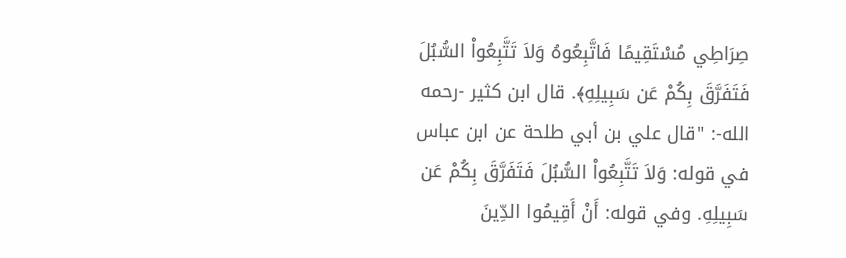صِرَاطِي مُسْتَقِيمًا فَاتَّبِعُوهُ وَلاَ تَتَّبِعُواْ السُّبُلَ فَتَفَرَّقَ بِكُمْ عَن سَبِيلِهِ﴾. قال ابن كثير -رحمه الله-: "قال علي بن أبي طلحة عن ابن عباس في قوله: وَلاَ تَتَّبِعُواْ السُّبُلَ فَتَفَرَّقَ بِكُمْ عَن سَبِيلِهِ. وفي قوله: أَنْ أَقِيمُوا الدِّينَ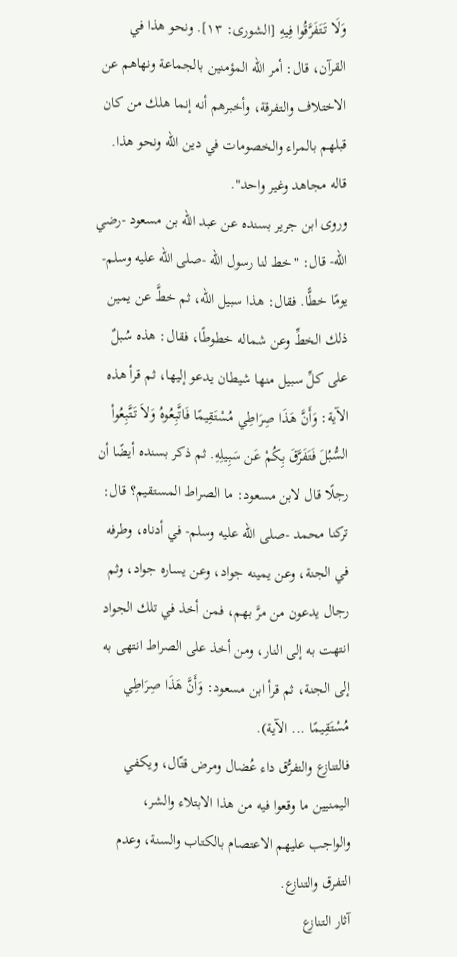وَلَا تَتَفَرَّقُوا فِيهِ [الشورى: ١٣]. ونحو هذا في القرآن، قال: أمر الله المؤمنين بالجماعة ونهاهم عن الاختلاف والتفرقة، وأخبرهم أنه إنما هلك من كان قبلهم بالمراء والخصومات في دين الله ونحو هذا. قاله مجاهد وغير واحد".
وروى ابن جرير بسنده عن عبد الله بن مسعود -رضي الله- قال: "خط لنا رسول الله -صلى الله عليه وسلم- يومًا خطًّا. فقال: هذا سبيل الله، ثم خطَّ عن يمين ذلك الخطِّ وعن شماله خطوطًا، فقال: هذه سُبلٌ على كلِّ سبيل منها شيطان يدعو إليها، ثم قرأ هذه الآية: وَأَنَّ هَذَا صِرَاطِي مُسْتَقِيمًا فَاتَّبِعُوهُ وَلاَ تَتَّبِعُواْ السُّبُلَ فَتَفَرَّقَ بِكُمْ عَن سَبِيلِهِ. ثم ذكر بسنده أيضًا أن رجلًا قال لابن مسعود: ما الصراط المستقيم؟ قال: تركنا محمد -صلى الله عليه وسلم- في أدناه، وطرفه في الجنة، وعن يمينه جواد، وعن يساره جواد، وثم رجال يدعون من مرَّ بهم، فمن أخذ في تلك الجواد انتهت به إلى النار، ومن أخذ على الصراط انتهى به إلى الجنة، ثم قرأ ابن مسعود: وَأَنَّ هَذَا صِرَاطِي مُسْتَقِيمًا ... الآية).
فالتنازع والتفرُّق داء عُضال ومرض قتّال، ويكفي اليمنيين ما وقعوا فيه من هذا الابتلاء والشر، والواجب عليهم الاعتصام بالكتاب والسنة، وعدم التفرق والتنازع.
آثار التنازع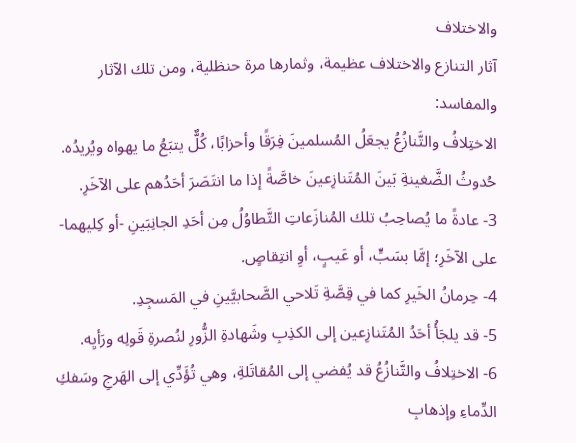والاختلاف
آثار التنازع والاختلاف عظيمة، وثمارها مرة حنظلية، ومن تلك الآثار والمفاسد:
الاختِلافُ والتَّنازُعُ يجعَلُ المُسلمينَ فِرَقًا وأحزابًا، كُلٌّ يتبَعُ ما يهواه ويُريدُه.
حُدوثُ الضَّغينةِ بَينَ المُتَنازِعينَ خاصَّةً إذا ما انتَصَرَ أحَدُهم على الآخَرِ.
3- عادةً ما يُصاحِبُ تلك المُنازَعاتِ التَّطاوُلُ مِن أحَدِ الجانِبَينِ -أو كِليهما- على الآخَرِ؛ إمَّا بسَبٍّ، أو عَيبٍ، أوِ انتِقاصٍ.
4- حِرمانُ الخَيرِ كما في قِصَّةِ تَلاحي الصَّحابيَّينِ في المَسجِدِ.
5- قد يلجَأُ أحَدُ المُتَنازِعين إلى الكذِبِ وشَهادةِ الزُّورِ لنُصرةِ قَولِه ورَأيِه.
6- الاختِلافُ والتَّنازُعُ قد يُفضي إلى المُقاتَلةِ، وهي تُؤَدِّي إلى الهَرجِ وسَفكِ الدِّماءِ وإذهابِ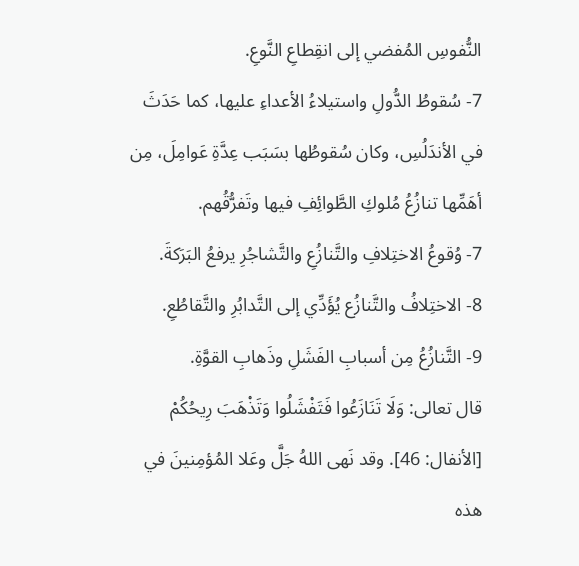النُّفوسِ المُفضي إلى انقِطاعِ النَّوعِ.
7- سُقوطُ الدُّولِ واستيلاءُ الأعداءِ عليها، كما حَدَثَ في الأندَلُسِ، وكان سُقوطُها بسَبَب عِدَّةِ عَوامِلَ، مِن أهَمِّها تنازُعُ مُلوكِ الطَّوائِفِ فيها وتَفرُّقُهم.
7- وُقوعُ الاختِلافِ والتَّنازُعِ والتَّشاجُرِ يرفعُ البَرَكةَ.
8- الاختِلافُ والتَّنازُع يُؤَدِّي إلى التَّدابُرِ والتَّقاطُعِ.
9- التَّنازُعُ مِن أسبابِ الفَشَلِ وذَهابِ القوَّةِ.
قال تعالى: وَلَا تَنَازَعُوا فَتَفْشَلُوا وَتَذْهَبَ رِيحُكُمْ [الأنفال: 46]. وقد نَهى اللهُ جَلَّ وعَلا المُؤمِنينَ في هذه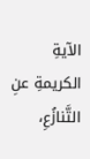الآيةِ الكريمةِ عنِ التَّنازُعِ،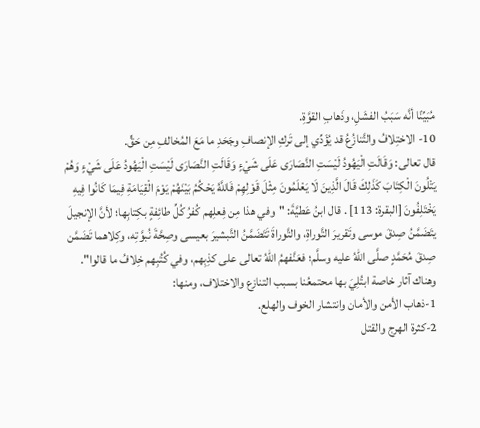مُبَيِّنًا أنَّه سَبَبُ الفشَلِ، وذَهابِ القوَّةِ.
10- الاختِلافُ والتَّنازُعُ قد يُؤَدِّي إلى تَركِ الإنصافِ وجَحَدِ ما مَعَ المُخالفِ مِن حَقٍّ.
قال تعالى: وَقَالَتِ الْيَهُودُ لَيْسَتِ النَّصَارَى عَلَى شَيْءٍ وَقَالَتِ النَّصَارَى لَيْسَتِ الْيَهُودُ عَلَى شَيْءٍ وَهُمْ يَتْلُونَ الْكِتَابَ كَذَلِكَ قَالَ الَّذِينَ لَا يَعْلَمُونَ مِثْلَ قَوْلِهِمْ فَاللَّهُ يَحْكُمُ بَيْنَهُمْ يَوْمَ الْقِيَامَةِ فِيمَا كَانُوا فِيهِ يَخْتَلِفُونَ [البقرة: 113] . قال ابنُ عَطيَّةَ: "وفي هذا مِن فِعلِهم كُفرُ كُلِّ طائِفةٍ بكِتابِها؛ لأنَّ الإنجيلَ يتَضَمَّنُ صِدقَ موسى وتَقريرَ التَّوراةِ، والتَّوراةَ تَتَضَمَّنُ التَّبشيرَ بعيسى وصِحَّةَ نُبوَّتِه، وكِلاهما تَضَمَّن صِدقَ مُحَمَّدٍ صلَّى اللهُ عليه وسلَّم؛ فعَنَّفهمُ اللهُ تعالى على كذِبِهم، وفي كُتُبِهم خِلافُ ما قالوا".
وهناك آثار خاصة ابتُلِيَ بها محتمعُنا بسبب التنازع والاختلاف، ومنها:
1-ذهاب الأمن والأمان وانتشار الخوف والهلع.
2-كثرة الهرج والقتل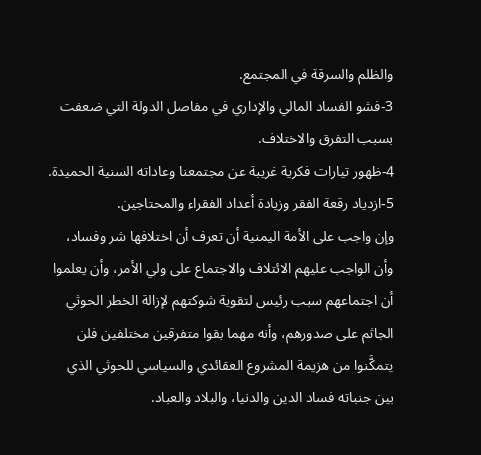والظلم والسرقة في المجتمع.
3-فشو الفساد المالي والإداري في مفاصل الدولة التي ضعفت بسبب التفرق والاختلاف.
4-ظهور تيارات فكرية غريبة عن مجتمعنا وعاداته السنية الحميدة.
5-ازدياد رقعة الفقر وزيادة أعداد الفقراء والمحتاجين.
وإن واجب على الأمة اليمنية أن تعرف أن اختلافها شر وفساد، وأن الواجب عليهم الائتلاف والاجتماع على ولي الأمر، وأن يعلموا أن اجتماعهم سبب رئيس لتقوية شوكتهم لإزالة الخطر الحوثي الجاثم على صدورهم، وأنه مهما بقوا متفرقين مختلفين فلن يتمكَّنوا من هزيمة المشروع العقائدي والسياسي للحوثي الذي بين جنباته فساد الدين والدنيا، والبلاد والعباد.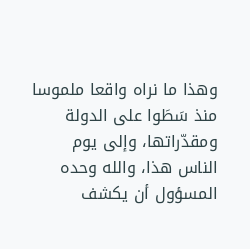وهذا ما نراه واقعا ملموسا منذ سَطَوا على الدولة ومقدّراتها، وإلى يوم الناس هذا، والله وحده المسؤول أن يكشف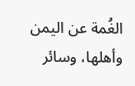الغُمة عن اليمن وأهلها، وسائر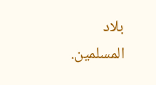بلاد المسلمين.